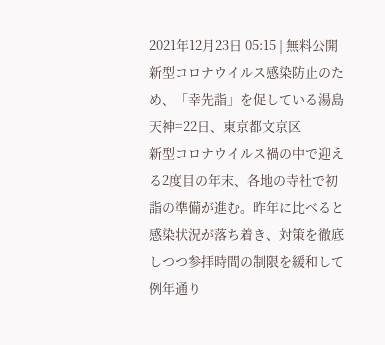2021年12月23日 05:15 | 無料公開
新型コロナウイルス感染防止のため、「幸先詣」を促している湯島天神=22日、東京都文京区
新型コロナウイルス禍の中で迎える2度目の年末、各地の寺社で初詣の準備が進む。昨年に比べると感染状況が落ち着き、対策を徹底しつつ参拝時間の制限を緩和して例年通り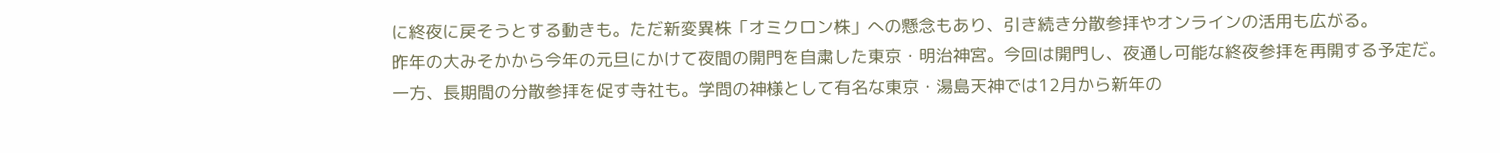に終夜に戻そうとする動きも。ただ新変異株「オミクロン株」への懸念もあり、引き続き分散参拝やオンラインの活用も広がる。
昨年の大みそかから今年の元旦にかけて夜間の開門を自粛した東京・明治神宮。今回は開門し、夜通し可能な終夜参拝を再開する予定だ。
一方、長期間の分散参拝を促す寺社も。学問の神様として有名な東京・湯島天神では12月から新年の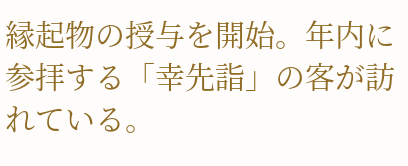縁起物の授与を開始。年内に参拝する「幸先詣」の客が訪れている。